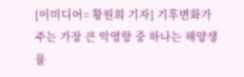[이미디어= 황원희 기자] 기후변화가 주는 가장 큰 악영향 중 하나는 해양생물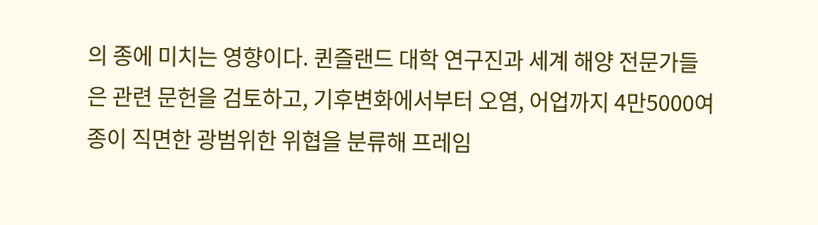의 종에 미치는 영향이다. 퀸즐랜드 대학 연구진과 세계 해양 전문가들은 관련 문헌을 검토하고, 기후변화에서부터 오염, 어업까지 4만5000여 종이 직면한 광범위한 위협을 분류해 프레임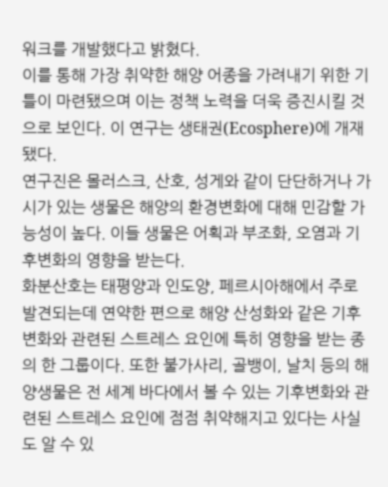워크를 개발했다고 밝혔다.
이를 통해 가장 취약한 해양 어종을 가려내기 위한 기틀이 마련됐으며 이는 정책 노력을 더욱 증진시킬 것으로 보인다. 이 연구는 생태권(Ecosphere)에 개재됐다.
연구진은 몰러스크, 산호, 성게와 같이 단단하거나 가시가 있는 생물은 해양의 환경변화에 대해 민감할 가능성이 높다. 이들 생물은 어획과 부조화, 오염과 기후변화의 영향을 받는다.
화분산호는 태평양과 인도양, 페르시아해에서 주로 발견되는데 연약한 편으로 해양 산성화와 같은 기후 변화와 관련된 스트레스 요인에 특히 영향을 받는 종의 한 그룹이다. 또한 불가사리, 골뱅이, 날치 등의 해양생물은 전 세계 바다에서 볼 수 있는 기후변화와 관련된 스트레스 요인에 점점 취약해지고 있다는 사실도 알 수 있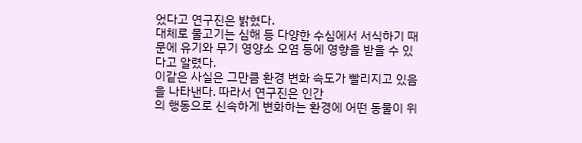었다고 연구진은 밝혔다.
대체로 물고기는 심해 등 다양한 수심에서 서식하기 때문에 유기와 무기 영양소 오염 등에 영향을 받을 수 있다고 알렸다.
이같은 사실은 그만큼 환경 변화 속도가 빨리지고 있음을 나타낸다. 따라서 연구진은 인간
의 행동으로 신속하게 변화하는 환경에 어떤 동물이 위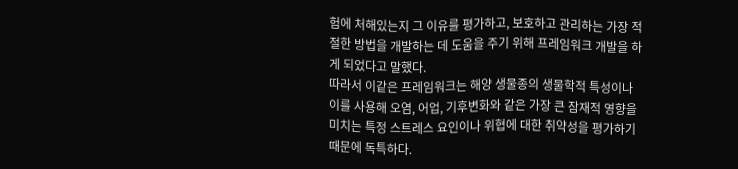험에 처해있는지 그 이유를 평가하고, 보호하고 관리하는 가장 적절한 방법을 개발하는 데 도움을 주기 위해 프레임워크 개발을 하게 되었다고 말했다.
따라서 이같은 프레임워크는 해양 생물종의 생물학적 특성이나 이를 사용해 오염, 어업, 기후변화와 같은 가장 큰 잠재적 영향을 미치는 특정 스트레스 요인이나 위협에 대한 취약성을 평가하기 때문에 독특하다.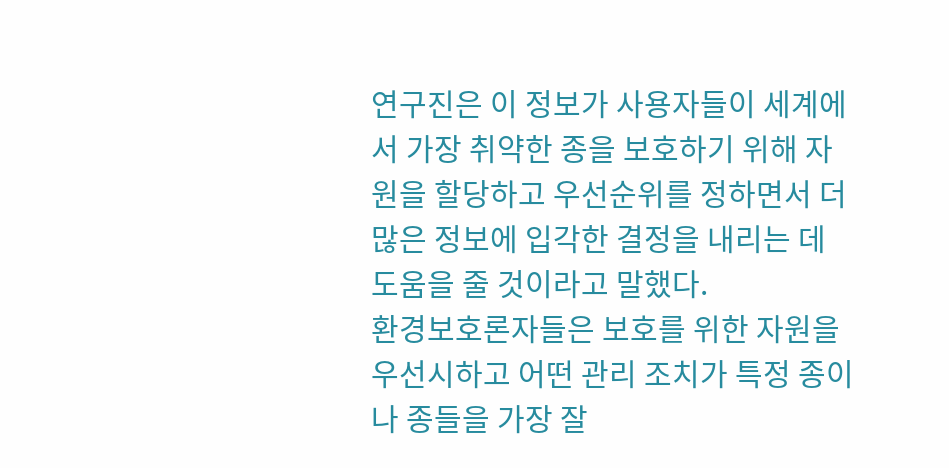연구진은 이 정보가 사용자들이 세계에서 가장 취약한 종을 보호하기 위해 자원을 할당하고 우선순위를 정하면서 더 많은 정보에 입각한 결정을 내리는 데 도움을 줄 것이라고 말했다.
환경보호론자들은 보호를 위한 자원을 우선시하고 어떤 관리 조치가 특정 종이나 종들을 가장 잘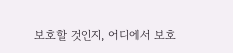보호할 것인지, 어디에서 보호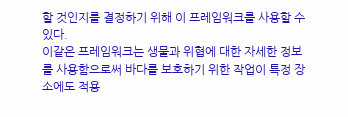할 것인지를 결정하기 위해 이 프레임워크를 사용할 수 있다.
이같은 프레임워크는 생물과 위협에 대한 자세한 정보를 사용함으로써 바다를 보호하기 위한 작업이 특정 장소에도 적용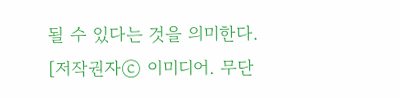될 수 있다는 것을 의미한다.
[저작권자ⓒ 이미디어. 무단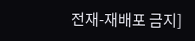전재-재배포 금지]